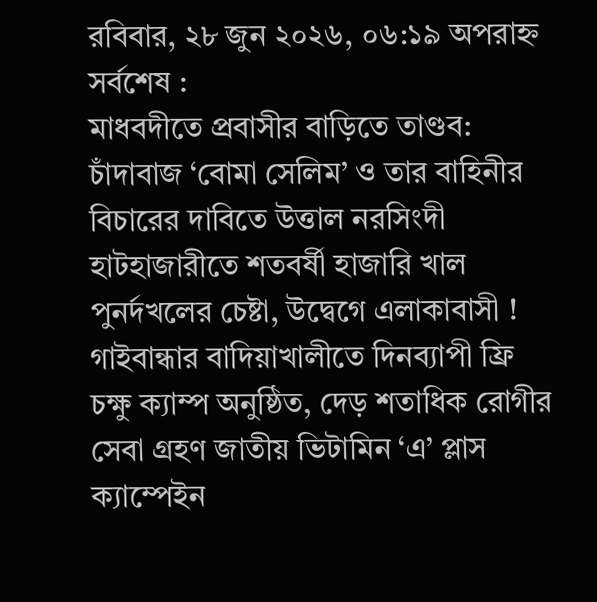রবিবার, ২৮ জুন ২০২৬, ০৬:১৯ অপরাহ্ন
সর্বশেষ :
মাধবদীতে প্রবাসীর বাড়িতে তাণ্ডব: চাঁদাবাজ ‘বোমা সেলিম’ ও তার বাহিনীর বিচারের দাবিতে উত্তাল নরসিংদী হাটহাজারীতে শতবর্ষী হাজারি খাল পুনর্দখলের চেষ্টা, উদ্বেগে এলাকাবাসী ! গাইবান্ধার বাদিয়াখালীতে দিনব্যাপী ফ্রি চক্ষু ক্যাম্প অনুষ্ঠিত, দেড় শতাধিক রোগীর সেবা গ্রহণ জাতীয় ভিটামিন ‘এ’ প্লাস ক্যাম্পেইন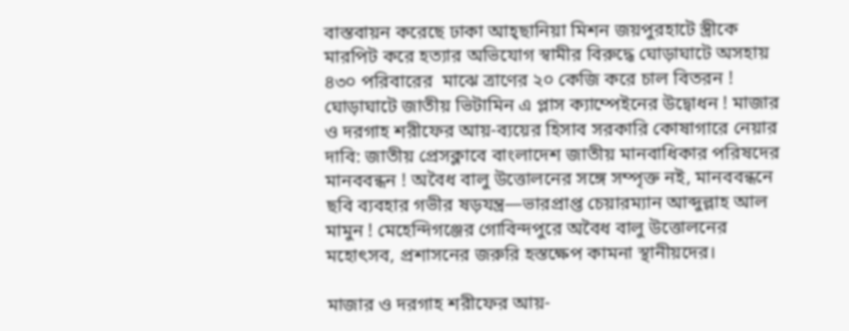বাস্তবায়ন করেছে ঢাকা আহ্‌ছানিয়া মিশন জয়পুরহাটে স্ত্রীকে মারপিট করে হত্যার অভিযোগ স্বামীর বিরুদ্ধে ঘোড়াঘাটে অসহায় ৪৩০ পরিবারের  মাঝে ত্রাণের ২০ কেজি করে চাল বিতরন ! ঘোড়াঘাটে জাতীয় ভিটামিন এ প্লাস ক্যাম্পেইনের উদ্বোধন ! মাজার ও দরগাহ শরীফের আয়-ব্যয়ের হিসাব সরকারি কোষাগারে নেয়ার দাবি: জাতীয় প্রেসক্লাবে বাংলাদেশ জাতীয় মানবাধিকার পরিষদের মানববন্ধন ! অবৈধ বালু উত্তোলনের সঙ্গে সম্পৃক্ত নই, মানববন্ধনে ছবি ব্যবহার গভীর ষড়যন্ত্র—ভারপ্রাপ্ত চেয়ারম্যান আব্দুল্লাহ আল মামুন ! মেহেন্দিগঞ্জের গোবিন্দপুরে অবৈধ বালু উত্তোলনের মহোৎসব, প্রশাসনের জরুরি হস্তক্ষেপ কামনা স্থানীয়দের।

মাজার ও দরগাহ শরীফের আয়-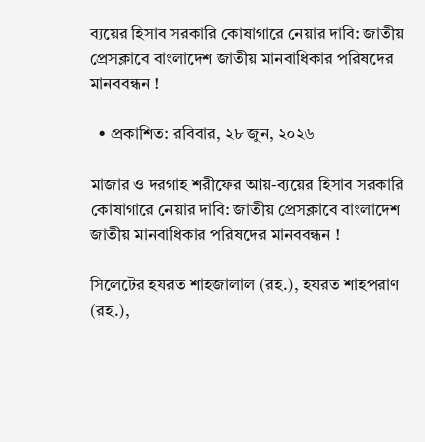ব্যয়ের হিসাব সরকারি কোষাগারে নেয়ার দাবি: জাতীয় প্রেসক্লাবে বাংলাদেশ জাতীয় মানবাধিকার পরিষদের মানববন্ধন !

  • প্রকাশিত: রবিবার, ২৮ জুন, ২০২৬

মাজার ও দরগাহ শরীফের আয়-ব্যয়ের হিসাব সরকারি কোষাগারে নেয়ার দাবি: জাতীয় প্রেসক্লাবে বাংলাদেশ জাতীয় মানবাধিকার পরিষদের মানববন্ধন !

সিলেটের হযরত শাহজালাল (রহ.), হযরত শাহপরাণ (রহ.),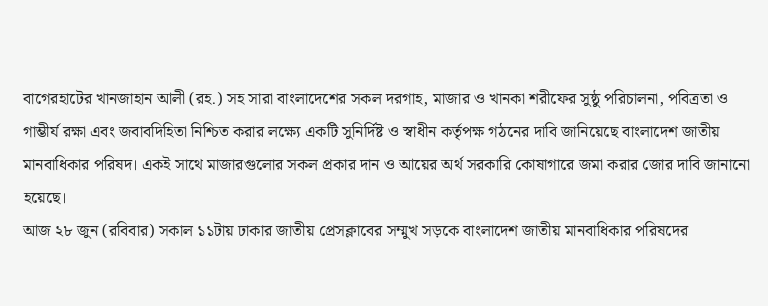বাগেরহাটের খানজাহান আলী (রহ.) সহ সারা বাংলাদেশের সকল দরগাহ, মাজার ও খানকা শরীফের সুষ্ঠু পরিচালনা, পবিত্রতা ও গাম্ভীর্য রক্ষা এবং জবাবদিহিতা নিশ্চিত করার লক্ষ্যে একটি সুনির্দিষ্ট ও স্বাধীন কর্তৃপক্ষ গঠনের দাবি জানিয়েছে বাংলাদেশ জাতীয় মানবাধিকার পরিষদ। একই সাথে মাজারগুলোর সকল প্রকার দান ও আয়ের অর্থ সরকারি কোষাগারে জমা করার জোর দাবি জানানো হয়েছে।
আজ ২৮ জুন (রবিবার) সকাল ১১টায় ঢাকার জাতীয় প্রেসক্লাবের সম্মুখ সড়কে বাংলাদেশ জাতীয় মানবাধিকার পরিষদের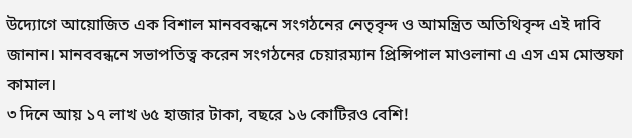উদ্যোগে আয়োজিত এক বিশাল মানববন্ধনে সংগঠনের নেতৃবৃন্দ ও আমন্ত্রিত অতিথিবৃন্দ এই দাবি জানান। মানববন্ধনে সভাপতিত্ব করেন সংগঠনের চেয়ারম্যান প্রিন্সিপাল মাওলানা এ এস এম মোস্তফা কামাল।
৩ দিনে আয় ১৭ লাখ ৬৫ হাজার টাকা, বছরে ১৬ কোটিরও বেশি!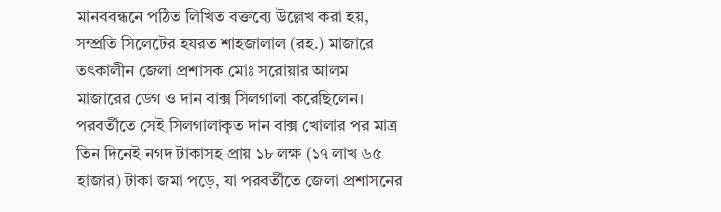মানববন্ধনে পঠিত লিখিত বক্তব্যে উল্লেখ করা হয়, সম্প্রতি সিলেটের হযরত শাহজালাল (রহ.) মাজারে তৎকালীন জেলা প্রশাসক মোঃ সরোয়ার আলম মাজারের ডেগ ও দান বাক্স সিলগালা করেছিলেন। পরবর্তীতে সেই সিলগালাকৃত দান বাক্স খোলার পর মাত্র তিন দিনেই নগদ টাকাসহ প্রায় ১৮ লক্ষ (১৭ লাখ ৬৫ হাজার) টাকা জমা পড়ে, যা পরবর্তীতে জেলা প্রশাসনের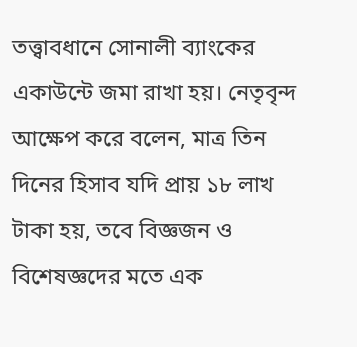তত্ত্বাবধানে সোনালী ব্যাংকের একাউন্টে জমা রাখা হয়। নেতৃবৃন্দ আক্ষেপ করে বলেন, মাত্র তিন দিনের হিসাব যদি প্রায় ১৮ লাখ টাকা হয়, তবে বিজ্ঞজন ও বিশেষজ্ঞদের মতে এক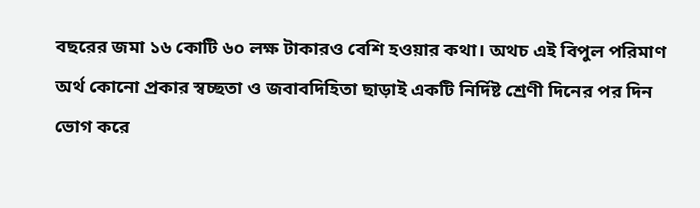বছরের জমা ১৬ কোটি ৬০ লক্ষ টাকারও বেশি হওয়ার কথা। অথচ এই বিপুল পরিমাণ অর্থ কোনো প্রকার স্বচ্ছতা ও জবাবদিহিতা ছাড়াই একটি নির্দিষ্ট শ্রেণী দিনের পর দিন ভোগ করে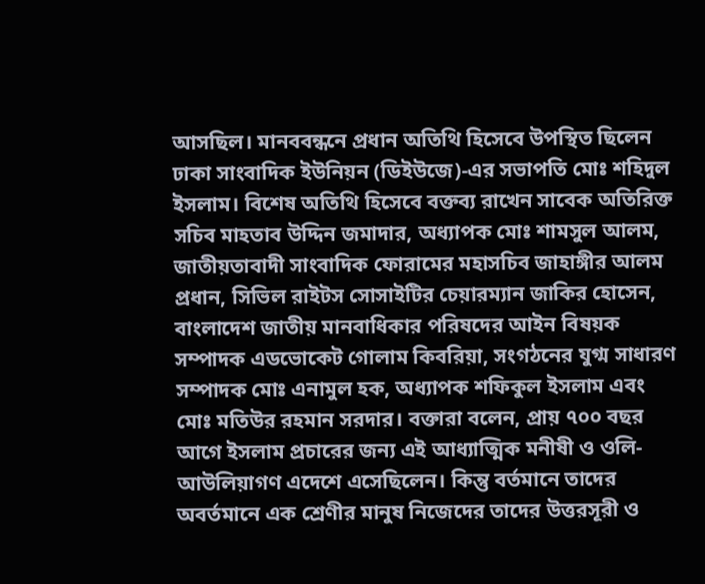আসছিল। মানববন্ধনে প্রধান অতিথি হিসেবে উপস্থিত ছিলেন ঢাকা সাংবাদিক ইউনিয়ন (ডিইউজে)-এর সভাপতি মোঃ শহিদুল ইসলাম। বিশেষ অতিথি হিসেবে বক্তব্য রাখেন সাবেক অতিরিক্ত সচিব মাহতাব উদ্দিন জমাদার, অধ্যাপক মোঃ শামসুল আলম, জাতীয়তাবাদী সাংবাদিক ফোরামের মহাসচিব জাহাঙ্গীর আলম প্রধান, সিভিল রাইটস সোসাইটির চেয়ারম্যান জাকির হোসেন, বাংলাদেশ জাতীয় মানবাধিকার পরিষদের আইন বিষয়ক সম্পাদক এডভোকেট গোলাম কিবরিয়া, সংগঠনের যুগ্ম সাধারণ সম্পাদক মোঃ এনামুল হক, অধ্যাপক শফিকুল ইসলাম এবং মোঃ মতিউর রহমান সরদার। বক্তারা বলেন, প্রায় ৭০০ বছর আগে ইসলাম প্রচারের জন্য এই আধ্যাত্মিক মনীষী ও ওলি-আউলিয়াগণ এদেশে এসেছিলেন। কিন্তু বর্তমানে তাদের অবর্তমানে এক শ্রেণীর মানুষ নিজেদের তাদের উত্তরসূরী ও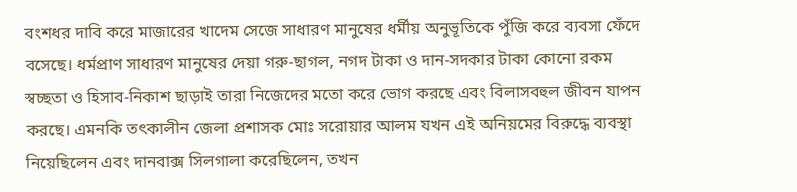বংশধর দাবি করে মাজারের খাদেম সেজে সাধারণ মানুষের ধর্মীয় অনুভূতিকে পুঁজি করে ব্যবসা ফেঁদে বসেছে। ধর্মপ্রাণ সাধারণ মানুষের দেয়া গরু-ছাগল, নগদ টাকা ও দান-সদকার টাকা কোনো রকম স্বচ্ছতা ও হিসাব-নিকাশ ছাড়াই তারা নিজেদের মতো করে ভোগ করছে এবং বিলাসবহুল জীবন যাপন করছে। এমনকি তৎকালীন জেলা প্রশাসক মোঃ সরোয়ার আলম যখন এই অনিয়মের বিরুদ্ধে ব্যবস্থা নিয়েছিলেন এবং দানবাক্স সিলগালা করেছিলেন, তখন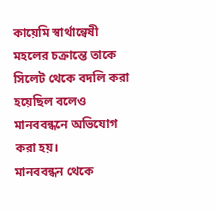কায়েমি স্বার্থান্বেষী মহলের চক্রান্তে তাকে সিলেট থেকে বদলি করা হয়েছিল বলেও মানববন্ধনে অভিযোগ করা হয়।
মানববন্ধন থেকে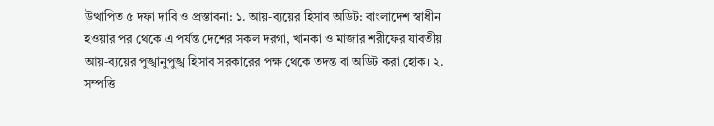উত্থাপিত ৫ দফা দাবি ও প্রস্তাবনা: ১. আয়-ব্যয়ের হিসাব অডিট: বাংলাদেশ স্বাধীন হওয়ার পর থেকে এ পর্যন্ত দেশের সকল দরগা, খানকা ও মাজার শরীফের যাবতীয় আয়-ব্যয়ের পুঙ্খানুপুঙ্খ হিসাব সরকারের পক্ষ থেকে তদন্ত বা অডিট করা হোক। ২. সম্পত্তি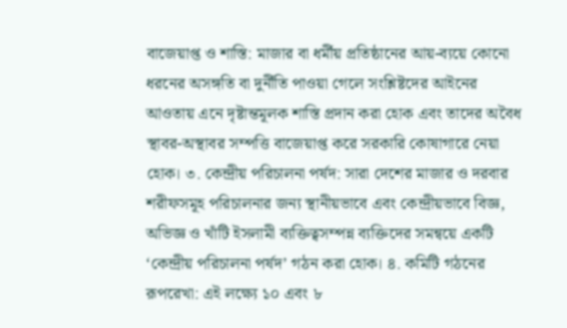বাজেয়াপ্ত ও শাস্তি: মাজার বা ধর্মীয় প্রতিষ্ঠানের আয়-ব্যয়ে কোনো ধরনের অসঙ্গতি বা দুর্নীতি পাওয়া গেলে সংশ্লিষ্টদের আইনের আওতায় এনে দৃষ্টান্তমূলক শাস্তি প্রদান করা হোক এবং তাদের অবৈধ স্থাবর-অস্থাবর সম্পত্তি বাজেয়াপ্ত করে সরকারি কোষাগারে নেয়া হোক। ৩. কেন্দ্রীয় পরিচালনা পর্ষদ: সারা দেশের মাজার ও দরবার শরীফসমূহ পরিচালনার জন্য স্থানীয়ভাবে এবং কেন্দ্রীয়ভাবে বিজ্ঞ, অভিজ্ঞ ও খাঁটি ইসলামী ব্যক্তিত্বসম্পন্ন ব্যক্তিদের সমন্বয়ে একটি ‘কেন্দ্রীয় পরিচালনা পর্ষদ’ গঠন করা হোক। ৪. কমিটি গঠনের রূপরেখা: এই লক্ষ্যে ১০ এবং ৮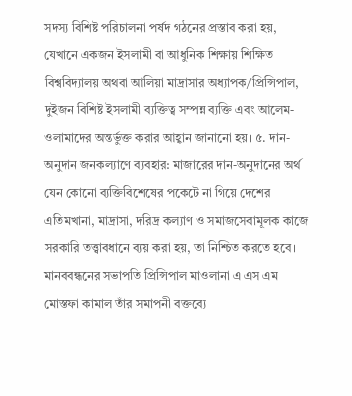সদস্য বিশিষ্ট পরিচালনা পর্ষদ গঠনের প্রস্তাব করা হয়, যেখানে একজন ইসলামী বা আধুনিক শিক্ষায় শিক্ষিত বিশ্ববিদ্যালয় অথবা আলিয়া মাদ্রাসার অধ্যাপক/প্রিন্সিপাল, দুইজন বিশিষ্ট ইসলামী ব্যক্তিত্ব সম্পন্ন ব্যক্তি এবং আলেম-ওলামাদের অন্তর্ভুক্ত করার আহ্বান জানানো হয়। ৫. দান-অনুদান জনকল্যাণে ব্যবহার: মাজারের দান-অনুদানের অর্থ যেন কোনো ব্যক্তিবিশেষের পকেটে না গিয়ে দেশের এতিমখানা, মাদ্রাসা, দরিদ্র কল্যাণ ও সমাজসেবামূলক কাজে সরকারি তত্ত্বাবধানে ব্যয় করা হয়, তা নিশ্চিত করতে হবে। মানববন্ধনের সভাপতি প্রিন্সিপাল মাওলানা এ এস এম মোস্তফা কামাল তাঁর সমাপনী বক্তব্যে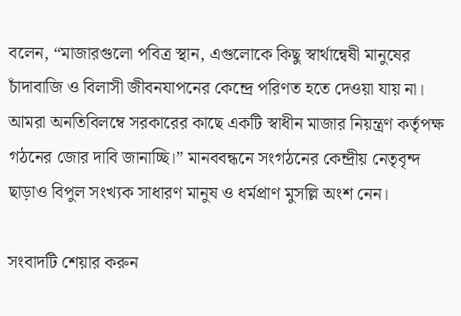বলেন, “মাজারগুলো পবিত্র স্থান, এগুলোকে কিছু স্বার্থান্বেষী মানুষের চাঁদাবাজি ও বিলাসী জীবনযাপনের কেন্দ্রে পরিণত হতে দেওয়া যায় না। আমরা অনতিবিলম্বে সরকারের কাছে একটি স্বাধীন মাজার নিয়ন্ত্রণ কর্তৃপক্ষ গঠনের জোর দাবি জানাচ্ছি।” মানববন্ধনে সংগঠনের কেন্দ্রীয় নেতৃবৃন্দ ছাড়াও বিপুল সংখ্যক সাধারণ মানুষ ও ধর্মপ্রাণ মুসল্লি অংশ নেন।

সংবাদটি শেয়ার করুন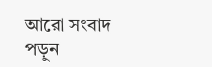আরো সংবাদ পড়ুন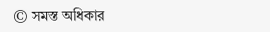© সমস্ত অধিকার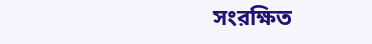সংরক্ষিত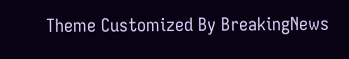Theme Customized By BreakingNews